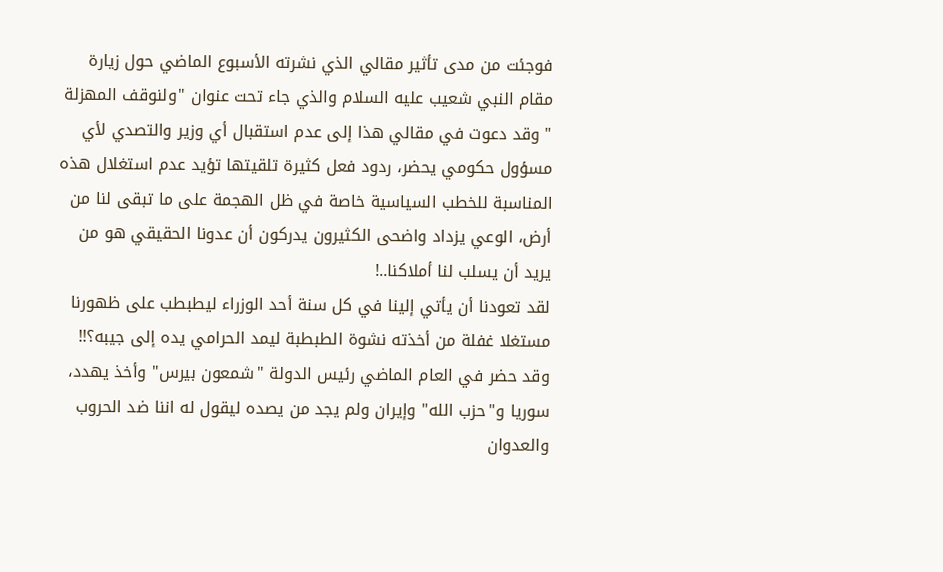فوجئت من مدى تأثير مقالي الذي نشرته الأسبوع الماضي حول زيارة مقام النبي شعيب عليه السلام والذي جاء تحت عنوان "ولنوقف المهزلة " وقد دعوت في مقالي هذا إلى عدم استقبال أي وزير والتصدي لأي مسؤول حكومي يحضر، ردود فعل كثيرة تلقيتها تؤيد عدم استغلال هذه المناسبة للخطب السياسية خاصة في ظل الهجمة على ما تبقى لنا من أرض، الوعي يزداد واضحى الكثيرون يدركون أن عدونا الحقيقي هو من يريد أن يسلب لنا أملاكنا..!
لقد تعودنا أن يأتي إلينا في كل سنة أحد الوزراء ليطبطب على ظهورنا مستغلا غفلة من أخذته نشوة الطبطبة ليمد الحرامي يده إلى جيبه؟!! وقد حضر في العام الماضي رئيس الدولة "شمعون بيرس" وأخذ يهدد، سوريا و"حزب الله" وإيران ولم يجد من يصده ليقول له اننا ضد الحروب والعدوان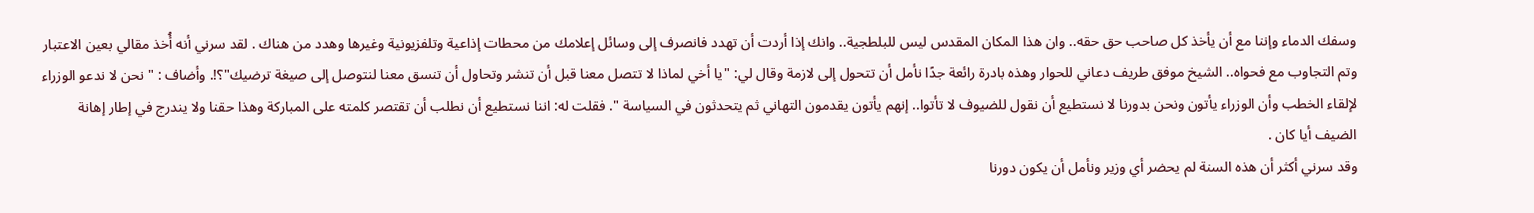وسفك الدماء وإننا مع أن يأخذ كل صاحب حق حقه.. وان هذا المكان المقدس ليس للبلطجية.. وانك إذا أردت أن تهدد فانصرف إلى وسائل إعلامك من محطات إذاعية وتلفزيونية وغيرها وهدد من هناك . لقد سرني أنه أُخذ مقالي بعين الاعتبار وتم التجاوب مع فحواه.. الشيخ موفق طريف دعاني للحوار وهذه بادرة رائعة جدًا نأمل أن تتحول إلى لازمة وقال لي: "يا أخي لماذا لا تتصل معنا قبل أن تنشر وتحاول أن تنسق معنا لنتوصل إلى صيغة ترضيك"؟!. وأضاف : " نحن لا ندعو الوزراء لإلقاء الخطب وأن الوزراء يأتون ونحن بدورنا لا نستطيع أن نقول للضيوف لا تأتوا.. إنهم يأتون يقدمون التهاني ثم يتحدثون في السياسة ". فقلت له: اننا نستطيع أن نطلب أن تقتصر كلمته على المباركة وهذا حقنا ولا يندرج في إطار إهانة الضيف أيا كان .
وقد سرني أكثر أن هذه السنة لم يحضر أي وزير ونأمل أن يكون دورنا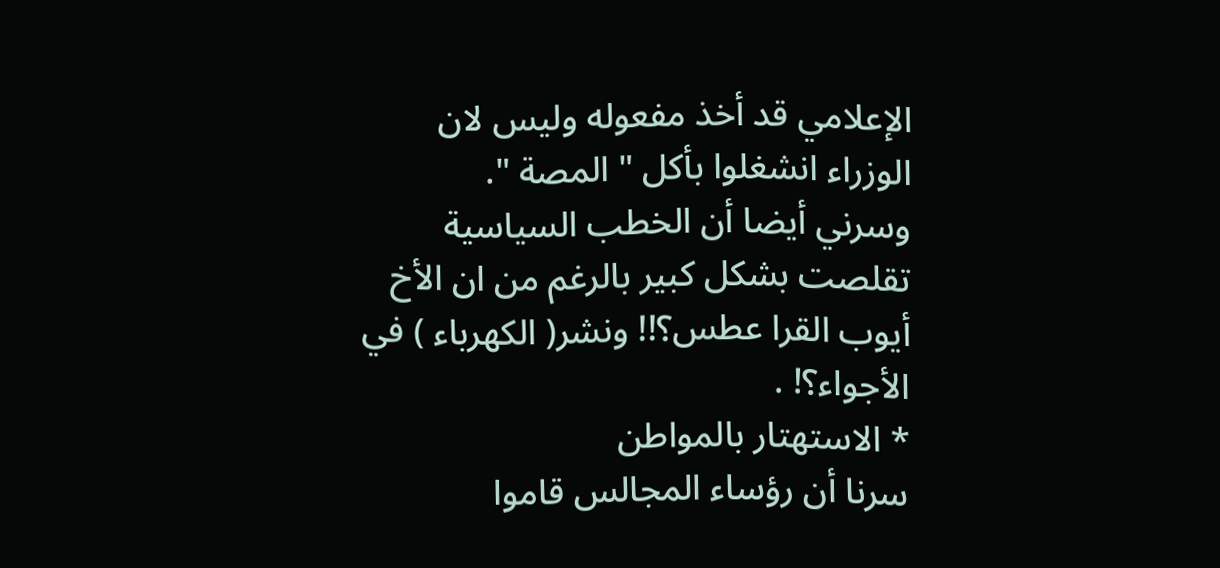الإعلامي قد أخذ مفعوله وليس لان الوزراء انشغلوا بأكل " المصة ".
وسرني أيضا أن الخطب السياسية تقلصت بشكل كبير بالرغم من ان الأخ أيوب القرا عطس؟!! ونشر( الكهرباء ) في الأجواء؟! .
* الاستهتار بالمواطن
سرنا أن رؤساء المجالس قاموا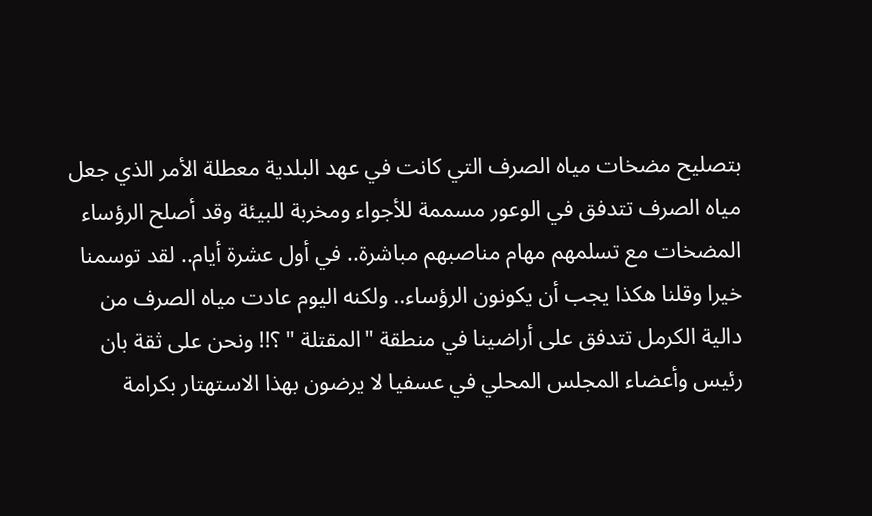بتصليح مضخات مياه الصرف التي كانت في عهد البلدية معطلة الأمر الذي جعل مياه الصرف تتدفق في الوعور مسممة للأجواء ومخربة للبيئة وقد أصلح الرؤساء المضخات مع تسلمهم مهام مناصبهم مباشرة.. في أول عشرة أيام.. لقد توسمنا خيرا وقلنا هكذا يجب أن يكونون الرؤساء.. ولكنه اليوم عادت مياه الصرف من دالية الكرمل تتدفق على أراضينا في منطقة "المقتلة " ؟!! ونحن على ثقة بان رئيس وأعضاء المجلس المحلي في عسفيا لا يرضون بهذا الاستهتار بكرامة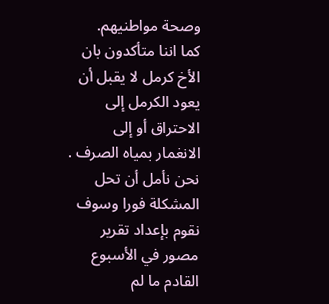وصحة مواطنيهم.
كما اننا متأكدون بان الأخ كرمل لا يقبل أن يعود الكرمل إلى الاحتراق أو إلى الانغمار بمياه الصرف . نحن نأمل أن تحل المشكلة فورا وسوف نقوم بإعداد تقرير مصور في الأسبوع القادم ما لم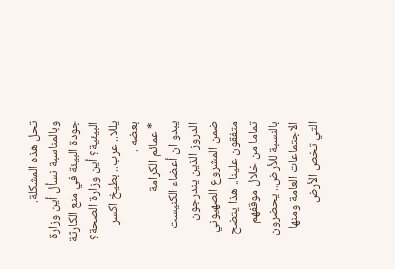تحل هذه المشكلة. وبالمناسبة نسأل أين وزارة جودة البيئة في منع الكارثة البيئية؟ أين وزارة الصحة؟
يللا.. عرب.. بطيخ اكسر بعضه .
* عمائم الكرامة
يبدو ان أعضاء الكنيست الدروز الذين يندرجون ضمن المشروع الصهيوني متفقون علينا.. هذا يتضح تماما من خلال موقفهم بالنسبة للأرض.. يحضرون الاجتماعات العامة ومنها التي تخص الأرض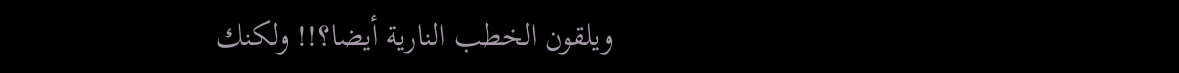ويلقون الخطب النارية أيضا؟!! ولكنك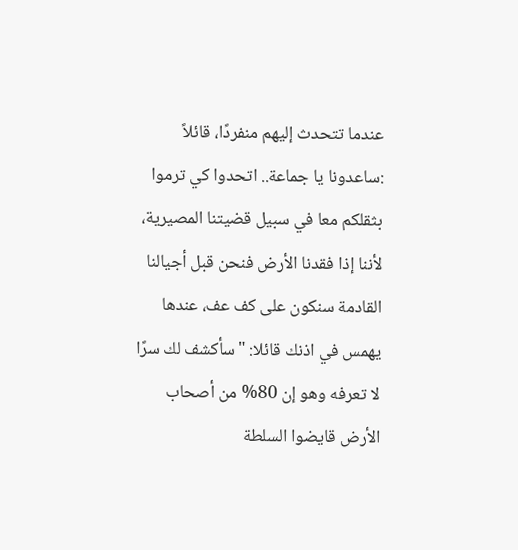عندما تتحدث إليهم منفردًا، قائلاً :ساعدونا يا جماعة.. اتحدوا كي ترموا بثقلكم معا في سبيل قضيتنا المصيرية، لأننا إذا فقدنا الأرض فنحن قبل أجيالنا القادمة سنكون على كف عف، عندها يهمس في اذنك قائلا: "سأكشف لك سرًا لا تعرفه وهو إن 80% من أصحاب الأرض قايضوا السلطة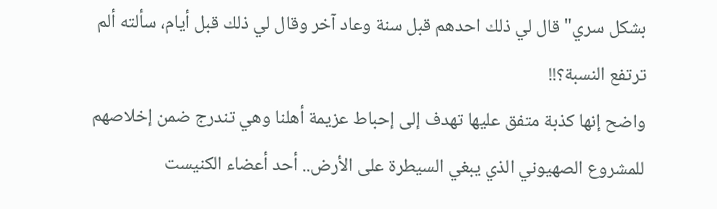بشكل سري" قال لي ذلك احدهم قبل سنة وعاد آخر وقال لي ذلك قبل أيام، سألته ألم ترتفع النسبة؟!!
واضح إنها كذبة متفق عليها تهدف إلى إحباط عزيمة أهلنا وهي تندرج ضمن إخلاصهم للمشروع الصهيوني الذي يبغي السيطرة على الأرض.. أحد أعضاء الكنيست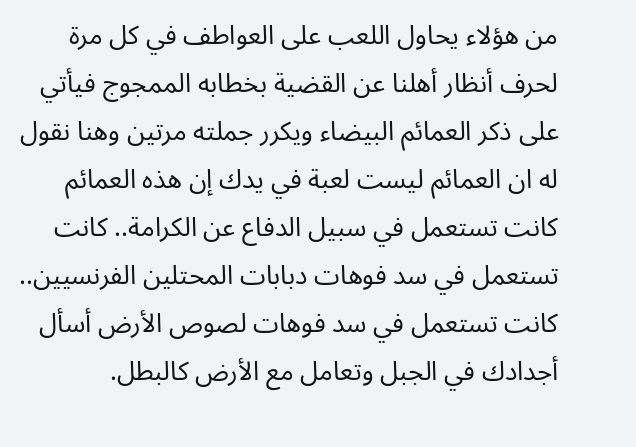من هؤلاء يحاول اللعب على العواطف في كل مرة لحرف أنظار أهلنا عن القضية بخطابه الممجوج فيأتي على ذكر العمائم البيضاء ويكرر جملته مرتين وهنا نقول له ان العمائم ليست لعبة في يدك إن هذه العمائم كانت تستعمل في سبيل الدفاع عن الكرامة.. كانت تستعمل في سد فوهات دبابات المحتلين الفرنسيين.. كانت تستعمل في سد فوهات لصوص الأرض أسأل أجدادك في الجبل وتعامل مع الأرض كالبطل.